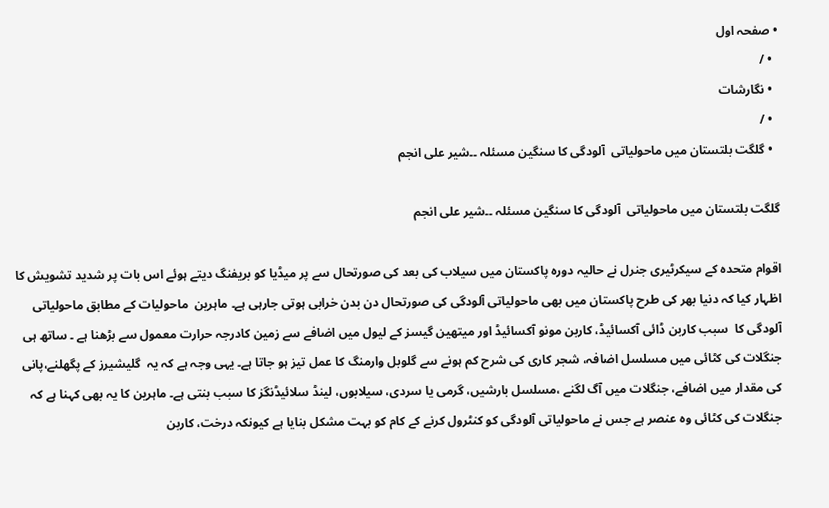• صفحہ اول
  • /
  • نگارشات
  • /
  • گلگت بلتستان میں ماحولیاتی  آلودگی کا سنگین مسئلہ ۔۔شیر علی انجم

گلگت بلتستان میں ماحولیاتی  آلودگی کا سنگین مسئلہ ۔۔شیر علی انجم

اقوام متحدہ کے سیکرٹیری جنرل نے حالیہ دورہ پاکستان میں سیلاب کی بعد کی صورتحال سے پر میڈیا کو بریفنگ دیتے ہوئے اس بات پر شدید تشویش کا اظہار کیا کہ دنیا بھر کی طرح پاکستان میں بھی ماحولیاتی آلودگی کی صورتحال دن بدن خرابی ہوتی جارہی ہے۔ ماہرین  ماحولیات کے مطابق ماحولیاتی  آلودگی کا  سبب کاربن ڈائی آکسائیڈ، کاربن مونو آکسائیڈ اور میتھین گیسز کے لیول میں اضافے سے زمین کادرجہ حرارت معمول سے بڑھنا ہے ۔ ساتھ ہی جنگلات کی کٹائی میں مسلسل اضافہ، شجر کاری کی شرح کم ہونے سے گلوبل وارمنگ کا عمل تیز ہو جاتا ہے۔ یہی وجہ ہے کہ یہ  گلیشیرز کے پگھلنے،پانی کی مقدار میں اضافے، جنگلات میں آگ لگنے ،مسلسل بارشیں، گرمی یا سردی، سیلابوں، لینڈ سلائیڈنگز کا سبب بنتی ہے۔ ماہرین کا یہ بھی کہنا ہے کہ جنگلات کی کٹائی وہ عنصر ہے جس نے ماحولیاتی آلودگی کو کنٹرول کرنے کے کام کو بہت مشکل بنایا ہے کیونکہ درخت، کاربن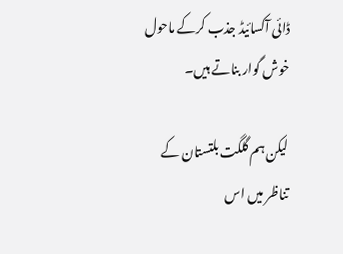ڈائی آکسائیڈ جذب کرکے ماحول خوش گوار بناتے ہیں۔

لیکن ہم گلگت بلتستان کے تناظر میں اس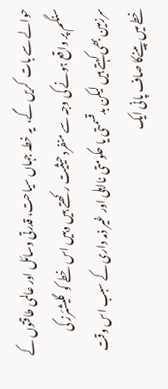حوالے سے بات  کریں گے،  یہ خطہ جہاں سیاحت، قدرتی وسائل اور عالمی طاقتوں کے سنگم پر واقع ہونے کی وجہ سے منفرد حیثیت رکھتے ہیں وہیں اس خطے کو  گلیشئرز کی سرزمین بھی کہتے ہیں لیکن بدقسمتی یا حکومتی نااہلی اور غیر ذمہ داری کے سبب اس وقت خطے میں پینےکا صاف پانی ایک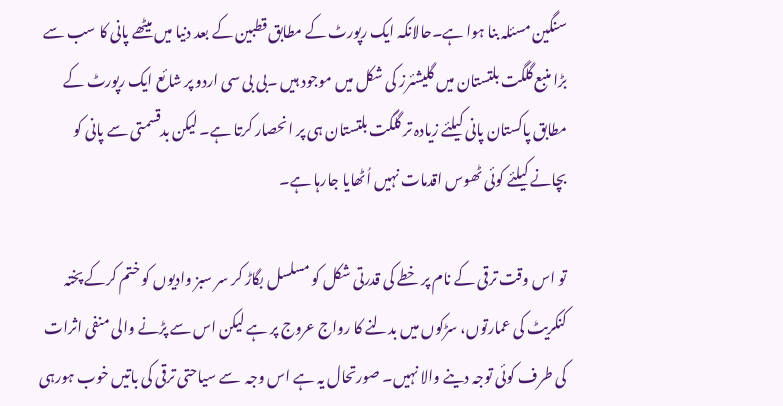سنگین مسئلہ بنا ہوا ہے۔حالانکہ ایک رپورٹ کے مطابق قطبین کے بعد دنیا میں میٹھے پانی کا سب سے بڑا منبع گلگت بلتستان میں گلیشئرز کی شکل میں موجود ہیں ۔بی بی سی اردو پر شائع ایک رپورٹ کے مطابق پاکستان پانی کیلئے زیادہ تر گلگت بلتستان ہی پر انحصار کرتا ہے۔ لیکن بدقسمتی سے پانی کو بچانے کیلئے کوئی ٹھوس اقدمات نہیں اُٹھایا جارہا ہے۔

تو اس وقت ترقی کے نام پر خطے کی قدرتی شکل کو مسلسل بگاڑ کر سر سبز وادیوں کو ختم کرکے پختہ کنکریٹ کی عمارتوں، سڑکوں میں بدلنے کا رواج عروج پر ہے لیکن اس سے پڑنے والی منفی اثرات کی طرف کوئی توجہ دینے والا نہیں۔ صورتحال یہ ہے اس وجہ  سے سیاحتی ترقی کی باتیں خوب ہورہی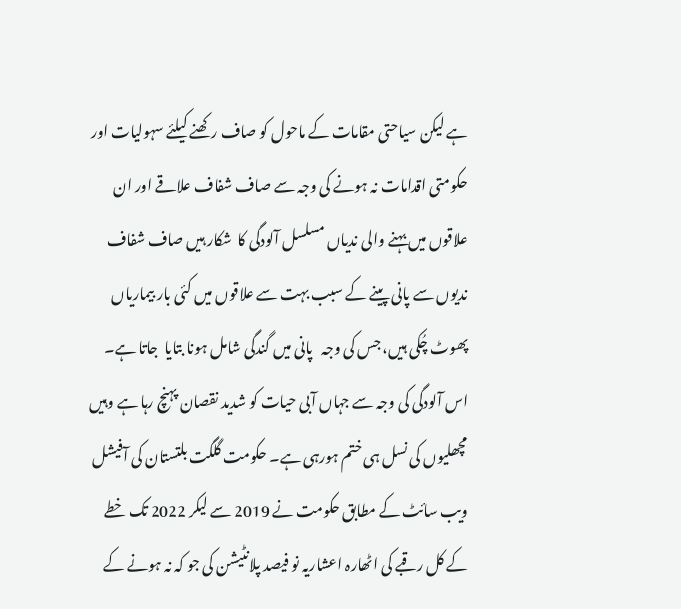ہے لیکن سیاحتی مقامات کے ماحول کو صاف رکھنے کیلئے سہولیات اور حکومتی اقدامات نہ ہونے کی وجہ سے صاف شفاف علاقے اور ان علاقوں میں بہنے والی ندیاں مسلسل آلودگی کا  شکار ہیں صاف شفاف ندیوں سے پانی پینے کے سبب بہت سے علاقوں میں کئی بار بیماریاں پھوٹ چُکی ہیں، جس کی وجہ   پانی میں گندگی شامل ہونا بتایا  جاتا ہے۔ اس آلودگی کی وجہ سے جہاں آبی حیات کو شدید نقصان پہنچ رہا ہے وہیں مچھلیوں کی نسل ہی ختم ہورہی ہے۔ حکومت گلگت بلتستان کی آفیشل ویب سائٹ کے مطابق حکومت نے 2019 سے لیکر 2022 تک خطے کے کل رقبے کی اٹھارہ اعشاریہ نو فیصد پلانٹیشن کی جو کہ نہ ہونے کے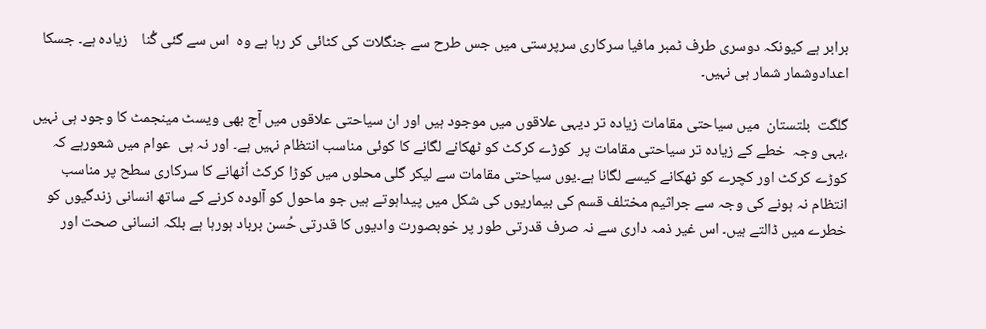برابر ہے کیونکہ دوسری طرف ٹمبر مافیا سرکاری سرپرستی میں جس طرح سے جنگلات کی کٹائی کر رہا ہے وہ  اس سے گئی گُنا    زیادہ ہے۔ جسکا اعدادوشمار شمار ہی نہیں۔

گلگت  بلتستان  میں سیاحتی مقامات زیادہ تر دیہی علاقوں میں موجود ہیں اور ان سیاحتی علاقوں میں آج بھی ویسٹ مینجمٹ کا وجود ہی نہیں ،یہی وجہ  خطے کے زیادہ تر سیاحتی مقامات پر  کوڑے کرکٹ کو ٹھکانے لگانے کا کوئی مناسب انتظام نہیں ہے۔ اور نہ ہی  عوام میں شعورہے کہ کوڑے کرکٹ اور کچرے کو ٹھکانے کیسے لگانا ہے۔یوں سیاحتی مقامات سے لیکر گلی محلوں میں کوڑا کرکٹ اُٹھانے کا سرکاری سطح پر مناسب انتظام نہ ہونے کی وجہ سے جراثیم مختلف قسم کی بیماریوں کی شکل میں پیداہوتے ہیں جو ماحول کو آلودہ کرنے کے ساتھ انسانی زندگیوں کو خطرے میں ڈالتے ہیں۔ اس غیر ذمہ داری سے نہ صرف قدرتی طور پر خوبصورت وادیوں کا قدرتی حُسن برباد ہورہا ہے بلکہ انسانی صحت اور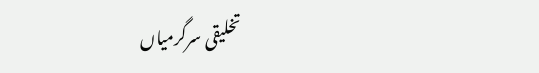تخلیقی سرگرمیاں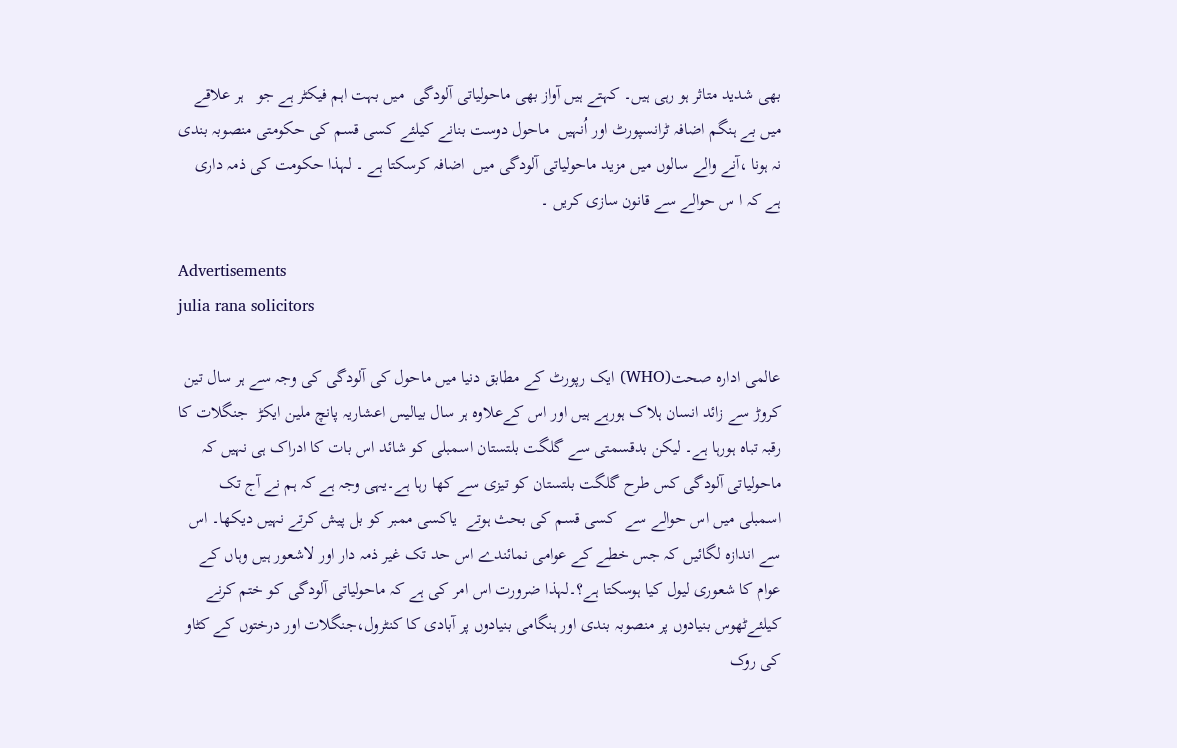بھی شدید متاثر ہو رہی ہیں۔ کہتے ہیں آواز بھی ماحولیاتی آلودگی  میں بہت اہم فیکٹر ہے جو   ہر علاقے میں بے ہنگم اضافہ ٹرانسپورٹ اور اُنہیں  ماحول دوست بنانے کیلئے کسی قسم کی حکومتی منصوبہ بندی نہ ہونا ،آنے والے سالوں میں مزید ماحولیاتی آلودگی میں  اضافہ کرسکتا ہے ۔ لہذا حکومت کی ذمہ داری  ہے کہ ا س حوالے سے قانون سازی کریں ۔

Advertisements
julia rana solicitors

عالمی ادارہ صحت(WHO) ایک رپورٹ کے مطابق دنیا میں ماحول کی آلودگی کی وجہ سے ہر سال تین کروڑ سے زائد انسان ہلاک ہورہے ہیں اور اس کےعلاوہ ہر سال بیالیس اعشاریہ پانچ ملین ایکڑ  جنگلات کا رقبہ تباہ ہورہا ہے۔ لیکن بدقسمتی سے گلگت بلتستان اسمبلی کو شائد اس بات کا ادراک ہی نہیں کہ ماحولیاتی آلودگی کس طرح گلگت بلتستان کو تیزی سے کھا رہا ہے۔یہی وجہ ہے کہ ہم نے آج تک اسمبلی میں اس حوالے سے  کسی قسم کی بحث ہوتے  یاکسی ممبر کو بل پیش کرتے نہیں دیکھا۔ اس سے اندازہ لگائیں کہ جس خطے کے عوامی نمائندے اس حد تک غیر ذمہ دار اور لاشعور ہیں وہاں کے عوام کا شعوری لیول کیا ہوسکتا ہے؟۔لہذا ضرورت اس امر کی ہے کہ ماحولیاتی آلودگی کو ختم کرنے کیلئےٹھوس بنیادوں پر منصوبہ بندی اور ہنگامی بنیادوں پر آبادی کا کنٹرول،جنگلات اور درختوں کے کٹاو کی روک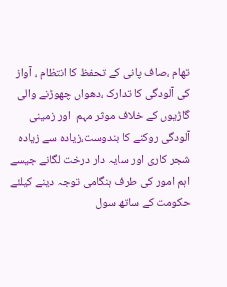تھام ،صاف پانی کے تحفظ کا انتظام ، آواز کی آلودگی کا تدارک ،دھواں چھوڑنے والی گاڑیوں کے خلاف موثر مہم  اور زمینی آلودگی روکنے کا بندوست،زیادہ سے زیادہ شجر کاری اور سایہ دار درخت لگانے جیسے اہم امور کی طرف ہنگامی توجہ دینے کیلئے حکومت کے ساتھ سول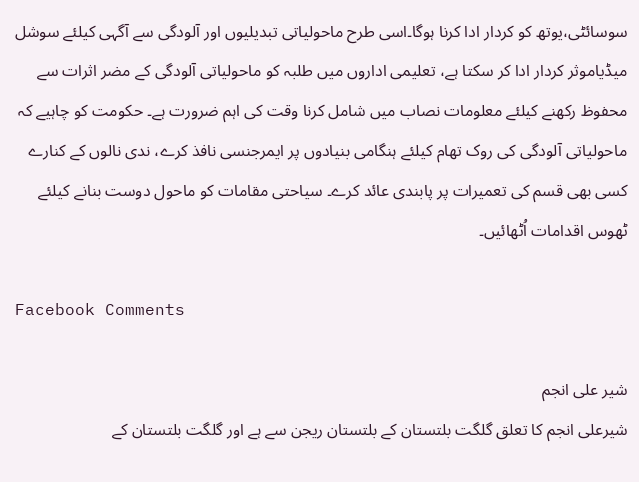سوسائٹی،یوتھ کو کردار ادا کرنا ہوگا۔اسی طرح ماحولیاتی تبدیلیوں اور آلودگی سے آگہی کیلئے سوشل میڈیاموثر کردار ادا کر سکتا ہے، تعلیمی اداروں میں طلبہ کو ماحولیاتی آلودگی کے مضر اثرات سے محفوظ رکھنے کیلئے معلومات نصاب میں شامل کرنا وقت کی اہم ضرورت ہے۔ حکومت کو چاہیے کہ ماحولیاتی آلودگی کی روک تھام کیلئے ہنگامی بنیادوں پر ایمرجنسی نافذ کرے، ندی نالوں کے کنارے کسی بھی قسم کی تعمیرات پر پابندی عائد کرے۔ سیاحتی مقامات کو ماحول دوست بنانے کیلئے ٹھوس اقدامات اُٹھائیں۔

Facebook Comments

شیر علی انجم
شیرعلی انجم کا تعلق گلگت بلتستان کے بلتستان ریجن سے ہے اور گلگت بلتستان کے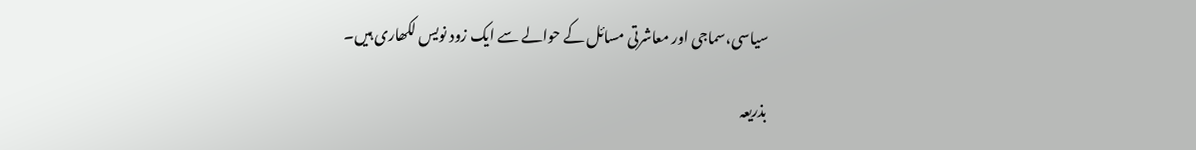سیاسی،سماجی اور معاشرتی مسائل کے حوالے سے ایک زود نویس لکھاری ہیں۔

بذریعہ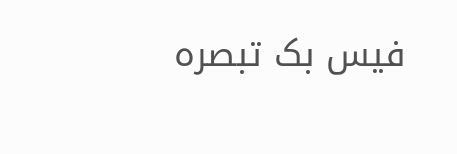فیس بک تبصرہ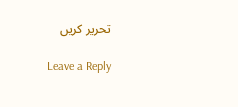تحریر کریں

Leave a Reply